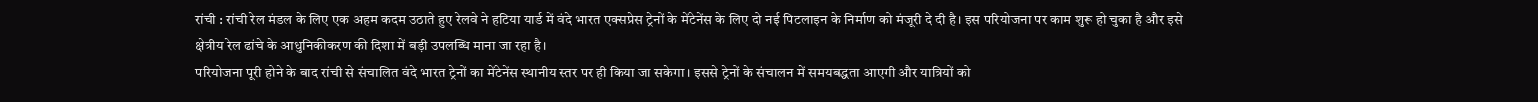रांची : रांची रेल मंडल के लिए एक अहम कदम उठाते हुए रेलवे ने हटिया यार्ड में वंदे भारत एक्सप्रेस ट्रेनों के मेंटेनेंस के लिए दो नई पिटलाइन के निर्माण को मंजूरी दे दी है। इस परियोजना पर काम शुरू हो चुका है और इसे क्षेत्रीय रेल ढांचे के आधुनिकीकरण की दिशा में बड़ी उपलब्धि माना जा रहा है।
परियोजना पूरी होने के बाद रांची से संचालित वंदे भारत ट्रेनों का मेंटेनेंस स्थानीय स्तर पर ही किया जा सकेगा। इससे ट्रेनों के संचालन में समयबद्धता आएगी और यात्रियों को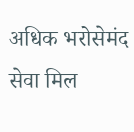अधिक भरोसेमंद सेवा मिल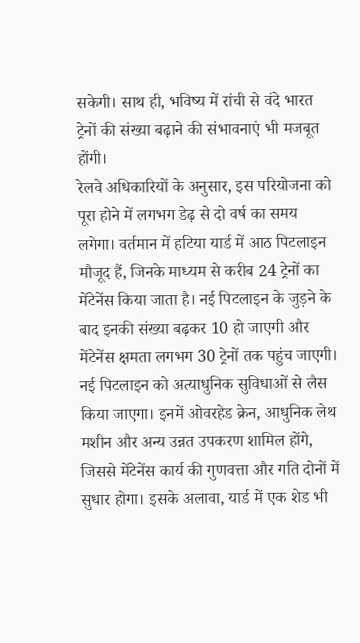सकेगी। साथ ही, भविष्य में रांची से वंदे भारत ट्रेनों की संख्या बढ़ाने की संभावनाएं भी मजबूत होंगी।
रेलवे अधिकारियों के अनुसार, इस परियोजना को पूरा होने में लगभग डेढ़ से दो वर्ष का समय लगेगा। वर्तमान में हटिया यार्ड में आठ पिटलाइन मौजूद हैं, जिनके माध्यम से करीब 24 ट्रेनों का मेंटेनेंस किया जाता है। नई पिटलाइन के जुड़ने के बाद इनकी संख्या बढ़कर 10 हो जाएगी और मेंटेनेंस क्षमता लगभग 30 ट्रेनों तक पहुंच जाएगी।
नई पिटलाइन को अत्याधुनिक सुविधाओं से लैस किया जाएगा। इनमें ओवरहेड क्रेन, आधुनिक लेथ मशीन और अन्य उन्नत उपकरण शामिल होंगे, जिससे मेंटेनेंस कार्य की गुणवत्ता और गति दोनों में सुधार होगा। इसके अलावा, यार्ड में एक शेड भी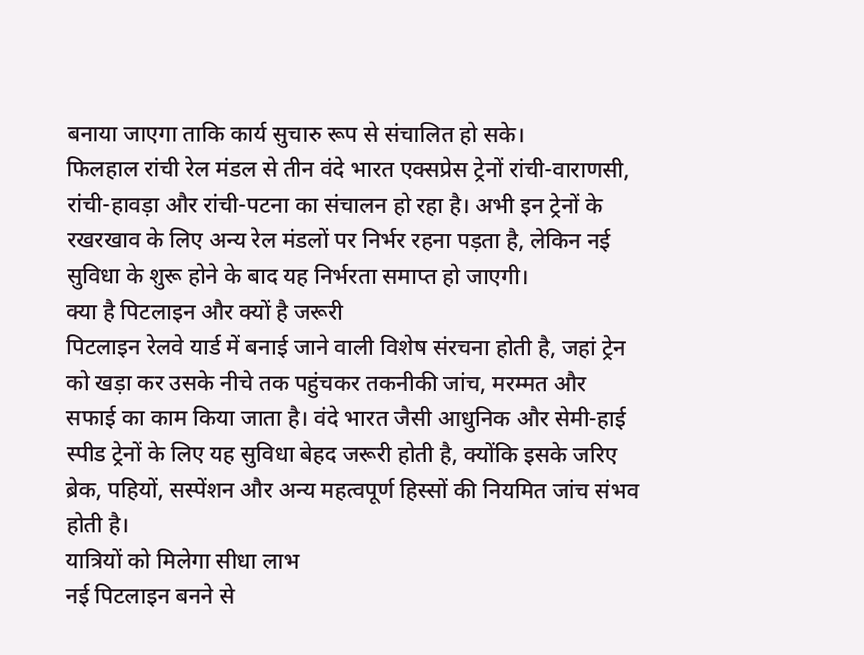बनाया जाएगा ताकि कार्य सुचारु रूप से संचालित हो सके।
फिलहाल रांची रेल मंडल से तीन वंदे भारत एक्सप्रेस ट्रेनों रांची-वाराणसी, रांची-हावड़ा और रांची-पटना का संचालन हो रहा है। अभी इन ट्रेनों के रखरखाव के लिए अन्य रेल मंडलों पर निर्भर रहना पड़ता है, लेकिन नई सुविधा के शुरू होने के बाद यह निर्भरता समाप्त हो जाएगी।
क्या है पिटलाइन और क्यों है जरूरी
पिटलाइन रेलवे यार्ड में बनाई जाने वाली विशेष संरचना होती है, जहां ट्रेन को खड़ा कर उसके नीचे तक पहुंचकर तकनीकी जांच, मरम्मत और सफाई का काम किया जाता है। वंदे भारत जैसी आधुनिक और सेमी-हाई स्पीड ट्रेनों के लिए यह सुविधा बेहद जरूरी होती है, क्योंकि इसके जरिए ब्रेक, पहियों, सस्पेंशन और अन्य महत्वपूर्ण हिस्सों की नियमित जांच संभव होती है।
यात्रियों को मिलेगा सीधा लाभ
नई पिटलाइन बनने से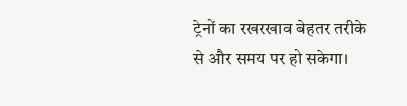ट्रेनों का रखरखाव बेहतर तरीके से और समय पर हो सकेगा।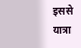इससे यात्रा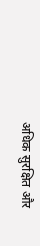अधिक सुरक्षित और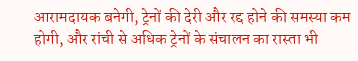आरामदायक बनेगी, ट्रेनों की देरी और रद्द होने की समस्या कम होगी, और रांची से अधिक ट्रेनों के संचालन का रास्ता भी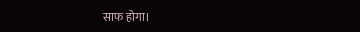साफ होगा।